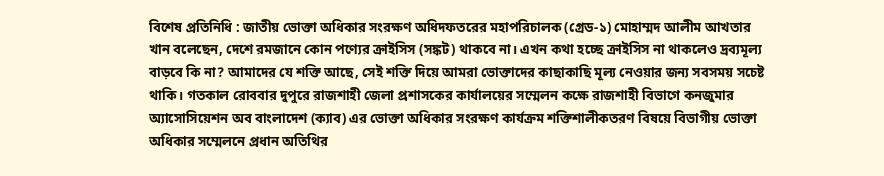বিশেষ প্রতিনিধি : জাতীয় ভোক্তা অধিকার সংরক্ষণ অধিদফতরের মহাপরিচালক (গ্রেড-১) মোহাম্মদ আলীম আখতার খান বলেছেন, দেশে রমজানে কোন পণ্যের ক্রাইসিস (সঙ্কট) থাকবে না। এখন কথা হচ্ছে ক্রাইসিস না থাকলেও দ্রব্যমূল্য বাড়বে কি না? আমাদের যে শক্তি আছে, সেই শক্তি দিয়ে আমরা ভোক্তাদের কাছাকাছি মূল্য নেওয়ার জন্য সবসময় সচেষ্ট থাকি। গতকাল রোববার দুপুরে রাজশাহী জেলা প্রশাসকের কার্যালয়ের সম্মেলন কক্ষে রাজশাহী বিভাগে কনজুমার অ্যাসোসিয়েশন অব বাংলাদেশ (ক্যাব) এর ভোক্তা অধিকার সংরক্ষণ কার্যক্রম শক্তিশালীকতরণ বিষয়ে বিভাগীয় ভোক্তা অধিকার সম্মেলনে প্রধান অতিথির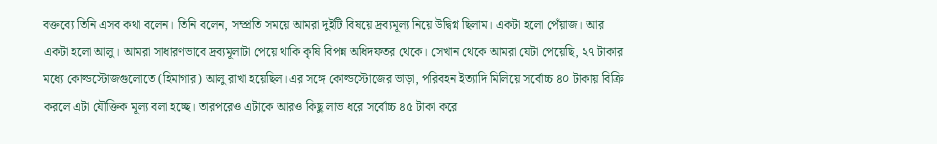বক্তব্যে তিনি এসব কথা বলেন। তিনি বলেন, সম্প্রতি সময়ে আমরা দুইটি বিষয়ে দ্রব্যমূল্য নিয়ে উদ্বিগ্ন ছিলাম। একটা হলো পেঁয়াজ। আর একটা হলো আলু। আমরা সাধারণভাবে দ্রব্যমূলাটা পেয়ে থাকি কৃষি বিপন্ন অধিদফতর থেকে। সেখান থেকে আমরা যেটা পেয়েছি, ২৭ টাকার মধ্যে কোল্ডস্টোজগুলোতে (হিমাগার) আলু রাখা হয়েছিল।এর সঙ্গে কোল্ডস্টোজের ভাড়া, পরিবহন ইত্যাদি মিলিয়ে সর্বোচ্চ ৪০ টাকায় বিক্রি করলে এটা যৌক্তিক মূল্য বলা হচ্ছে। তারপরেও এটাকে আরও কিছু লাভ ধরে সর্বোচ্চ ৪৫ টাকা করে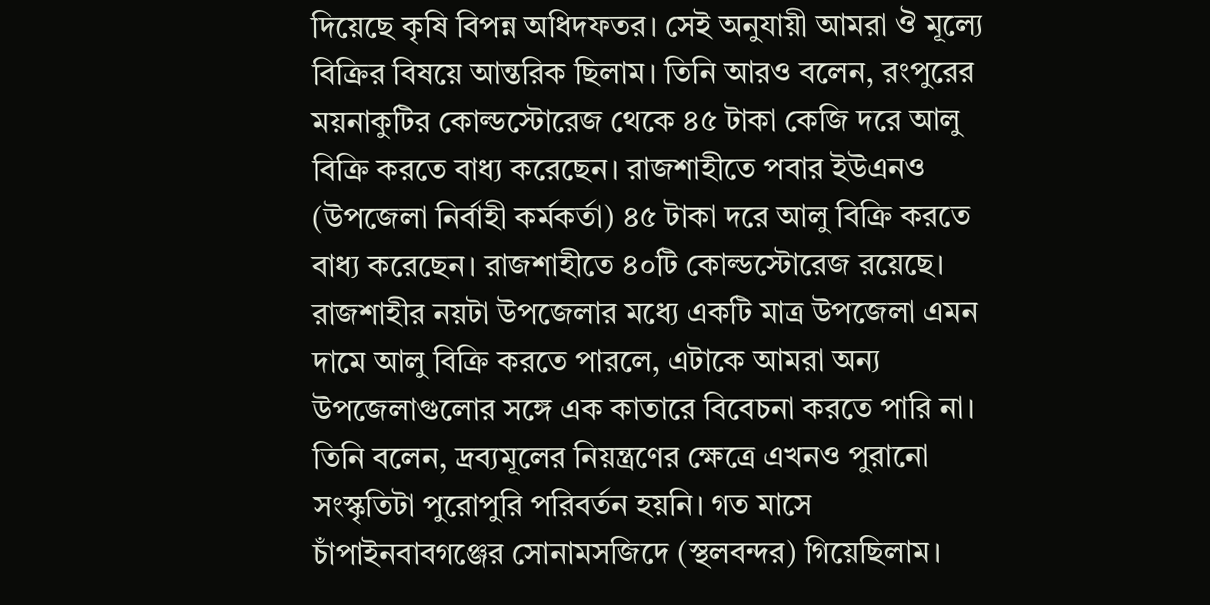দিয়েছে কৃষি বিপন্ন অধিদফতর। সেই অনুযায়ী আমরা ঔ মূল্যে বিক্রির বিষয়ে আন্তরিক ছিলাম। তিনি আরও বলেন, রংপুরের ময়নাকুটির কোল্ডস্টোরেজ থেকে ৪৫ টাকা কেজি দরে আলু বিক্রি করতে বাধ্য করেছেন। রাজশাহীতে পবার ইউএনও (উপজেলা নির্বাহী কর্মকর্তা) ৪৫ টাকা দরে আলু বিক্রি করতে বাধ্য করেছেন। রাজশাহীতে ৪০টি কোল্ডস্টোরেজ রয়েছে। রাজশাহীর নয়টা উপজেলার মধ্যে একটি মাত্র উপজেলা এমন দামে আলু বিক্রি করতে পারলে, এটাকে আমরা অন্য উপজেলাগুলোর সঙ্গে এক কাতারে বিবেচনা করতে পারি না। তিনি বলেন, দ্রব্যমূলের নিয়ন্ত্রণের ক্ষেত্রে এখনও পুরানো সংস্কৃতিটা পুরোপুরি পরিবর্তন হয়নি। গত মাসে চাঁপাইনবাবগঞ্জের সোনামসজিদে (স্থলবন্দর) গিয়েছিলাম।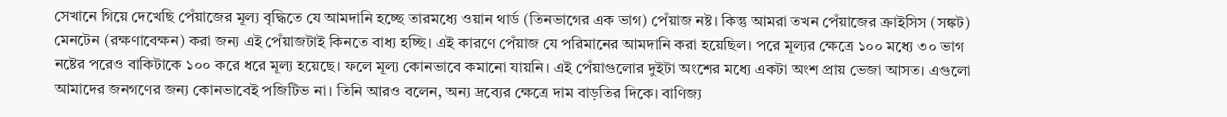সেখানে গিয়ে দেখেছি পেঁয়াজের মূল্য বৃদ্ধিতে যে আমদানি হচ্ছে তারমধ্যে ওয়ান থার্ড (তিনভাগের এক ভাগ) পেঁয়াজ নষ্ট। কিন্তু আমরা তখন পেঁয়াজের ক্রাইসিস (সঙ্কট) মেনটেন (রক্ষণাবেক্ষন) করা জন্য এই পেঁয়াজটাই কিনতে বাধ্য হচ্ছি। এই কারণে পেঁয়াজ যে পরিমানের আমদানি করা হয়েছিল। পরে মূল্যর ক্ষেত্রে ১০০ মধ্যে ৩০ ভাগ নষ্টের পরেও বাকিটাকে ১০০ করে ধরে মূল্য হয়েছে। ফলে মূল্য কোনভাবে কমানো যায়নি। এই পেঁয়াগুলোর দুইটা অংশের মধ্যে একটা অংশ প্রায় ভেজা আসত। এগুলো আমাদের জনগণের জন্য কোনভাবেই পজিটিভ না। তিনি আরও বলেন, অন্য দ্রব্যের ক্ষেত্রে দাম বাড়তির দিকে। বাণিজ্য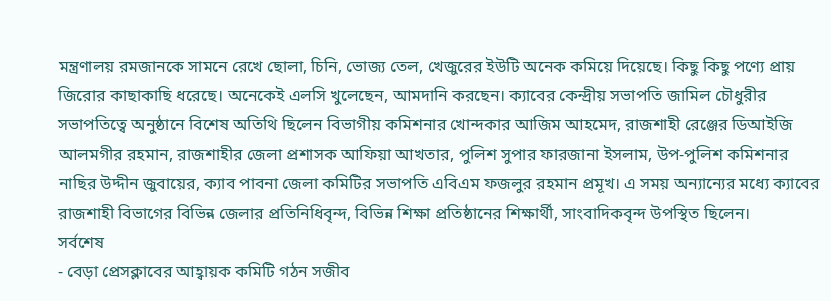মন্ত্রণালয় রমজানকে সামনে রেখে ছোলা, চিনি, ভোজ্য তেল, খেজুরের ইউটি অনেক কমিয়ে দিয়েছে। কিছু কিছু পণ্যে প্রায় জিরোর কাছাকাছি ধরেছে। অনেকেই এলসি খুলেছেন, আমদানি করছেন। ক্যাবের কেন্দ্রীয় সভাপতি জামিল চৌধুরীর সভাপতিত্বে অনুষ্ঠানে বিশেষ অতিথি ছিলেন বিভাগীয় কমিশনার খোন্দকার আজিম আহমেদ, রাজশাহী রেঞ্জের ডিআইজি আলমগীর রহমান, রাজশাহীর জেলা প্রশাসক আফিয়া আখতার, পুলিশ সুপার ফারজানা ইসলাম, উপ-পুলিশ কমিশনার নাছির উদ্দীন জুবায়ের, ক্যাব পাবনা জেলা কমিটির সভাপতি এবিএম ফজলুর রহমান প্রমূখ। এ সময় অন্যান্যের মধ্যে ক্যাবের রাজশাহী বিভাগের বিভিন্ন জেলার প্রতিনিধিবৃন্দ, বিভিন্ন শিক্ষা প্রতিষ্ঠানের শিক্ষার্থী, সাংবাদিকবৃন্দ উপস্থিত ছিলেন।
সর্বশেষ
- বেড়া প্রেসক্লাবের আহ্বায়ক কমিটি গঠন সজীব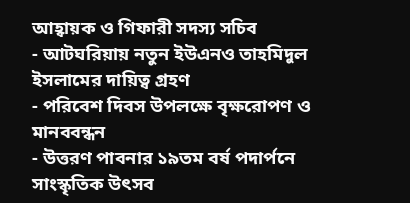আহ্বায়ক ও গিফারী সদস্য সচিব
- আটঘরিয়ায় নতুন ইউএনও তাহমিদুল ইসলামের দায়িত্ব গ্রহণ
- পরিবেশ দিবস উপলক্ষে বৃক্ষরোপণ ও মানববন্ধন
- উত্তরণ পাবনার ১৯তম বর্ষ পদার্পনে সাংস্কৃতিক উৎসব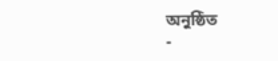অনুষ্ঠিত
-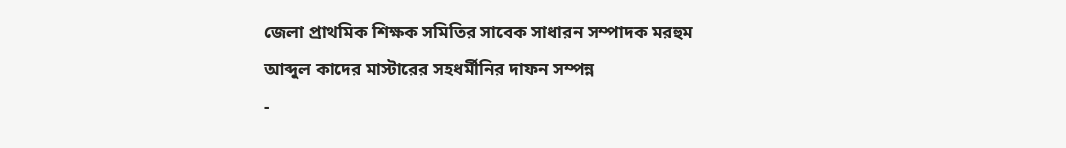জেলা প্রাথমিক শিক্ষক সমিতির সাবেক সাধারন সম্পাদক মরহুম আব্দুল কাদের মাস্টারের সহধর্মীনির দাফন সম্পন্ন
-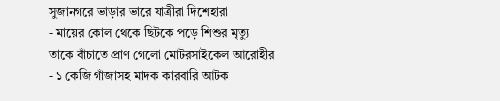সুজানগরে ভাড়ার ভারে যাত্রীরা দিশেহারা
- মায়ের কোল থেকে ছিটকে পড়ে শিশুর মৃত্যু তাকে বাঁচাতে প্রাণ গেলো মোটরসাইকেল আরোহীর
- ১ কেজি গাঁজাসহ মাদক কারবারি আটক